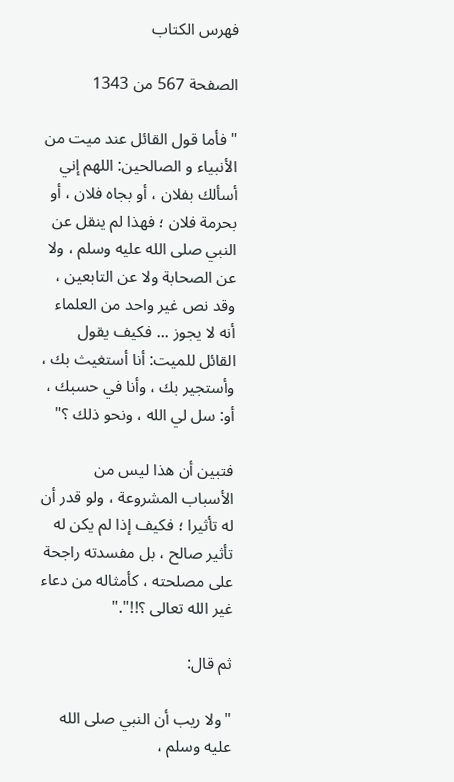فهرس الكتاب

الصفحة 567 من 1343

"فأما قول القائل عند ميت من الأنبياء و الصالحين: اللهم إني أسألك بفلان ، أو بجاه فلان ، أو بحرمة فلان ؛ فهذا لم ينقل عن النبي صلى الله عليه وسلم ، ولا عن الصحابة ولا عن التابعين ، وقد نص غير واحد من العلماء أنه لا يجوز ... فكيف يقول القائل للميت: أنا أستغيث بك ، وأستجير بك ، وأنا في حسبك ، أو: سل لي الله ، ونحو ذلك ؟"

فتبين أن هذا ليس من الأسباب المشروعة ، ولو قدر أن له تأثيرا ؛ فكيف إذا لم يكن له تأثير صالح ، بل مفسدته راجحة على مصلحته ، كأمثاله من دعاء غير الله تعالى ؟!!"."

ثم قال:

"ولا ريب أن النبي صلى الله عليه وسلم ،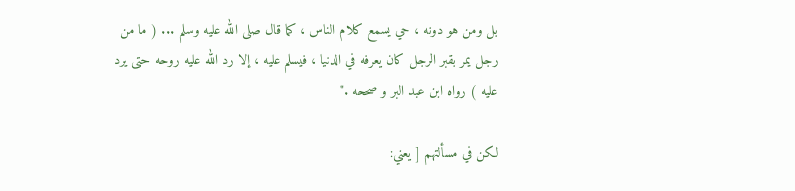بل ومن هو دونه ، حي يسمع كلام الناس ، كما قال صلى الله عليه وسلم ... ( ما من رجل يمر بقبر الرجل كان يعرفه في الدنيا ، فيسلم عليه ، إلا رد الله عليه روحه حتى يرد عليه ) رواه ابن عبد البر و صححه ."

لكن في مسألتهم [ يعني: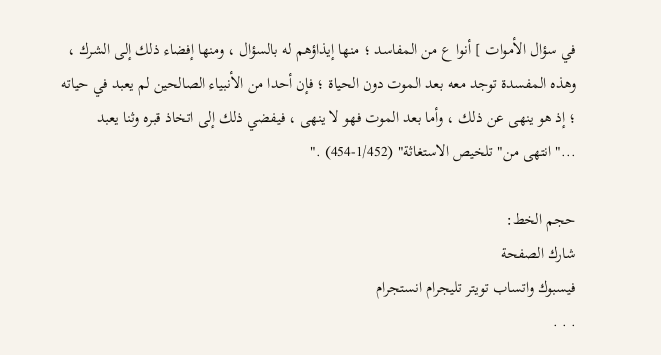في سؤال الأموات ] أنوا ع من المفاسد ؛ منها إيذاؤهم له بالسؤال ، ومنها إفضاء ذلك إلى الشرك ، وهذه المفسدة توجد معه بعد الموت دون الحياة ؛ فإن أحدا من الأنبياء الصالحين لم يعبد في حياته ؛ إذ هو ينهى عن ذلك ، وأما بعد الموت فهو لا ينهى ، فيفضي ذلك إلى اتخاذ قبره وثنا يعبد ..."انتهى من"تلخيص الاستغاثة" (1/452-454) ."

حجم الخط:
شارك الصفحة
فيسبوك واتساب تويتر تليجرام انستجرام
. . .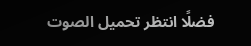فضلًا انتظر تحميل الصوت